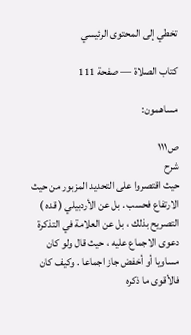تخطي إلى المحتوى الرئيسي

كتاب الصلاة — صفحة 111

مساهمون:

ص١١١
شرح
حيث اقتصروا على التحديد المزبور من حيث الارتفاع فحسب . بل عن الأردبيلي ( قده ) التصريح بذلك ، بل عن العلامة في التذكرة دعوى الاجماع عليه ، حيث قال ولو كان مساويا أو أخفض جاز اجماعا . وكيف كان فالأقوى ما ذكره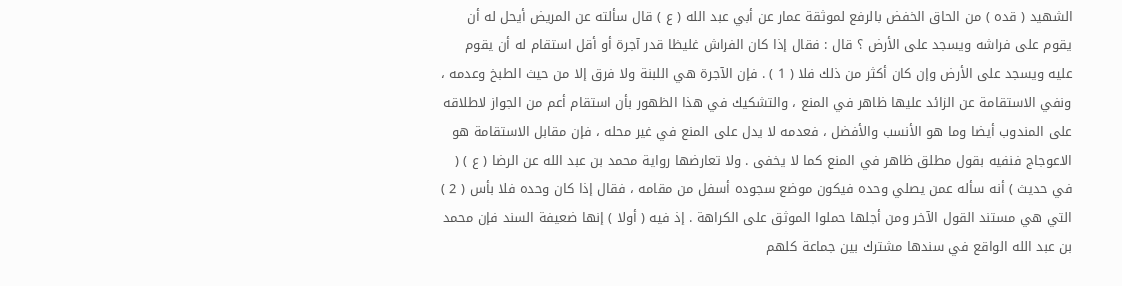الشهيد ( قده ) من الحاق الخفض بالرفع لموثقة عمار عن أبي عبد الله ( ع ) قال سألته عن المريض أيحل له أن يقوم على فراشه ويسجد على الأرض ؟ قال : فقال إذا كان الفراش غليظا قدر آجرة أو أقل استقام له أن يقوم عليه ويسجد على الأرض وإن كان أكثر من ذلك فلا ( 1 ) . فإن الآجرة هي اللبنة ولا فرق إلا من حيث الطبخ وعدمه ، ونفي الاستقامة عن الزائد عليها ظاهر في المنع ، والتشكيك في هذا الظهور بأن استقام أعم من الجواز لاطلاقه على المندوب أيضا وما هو الأنسب والأفضل ، فعدمه لا يدل على المنع في غير محله ، فإن مقابل الاستقامة هو الاعوجاج فنفيه بقول مطلق ظاهر في المنع كما لا يخفى . ولا تعارضها رواية محمد بن عبد الله عن الرضا ( ع ) ( في حديث ) أنه سأله عمن يصلي وحده فيكون موضع سجوده أسفل من مقامه ، فقال إذا كان وحده فلا بأس ( 2 ) التي هي مستند القول الآخر ومن أجلها حملوا الموثق على الكراهة . إذ فيه ( أولا ) إنها ضعيفة السند فإن محمد بن عبد الله الواقع في سندها مشترك بين جماعة كلهم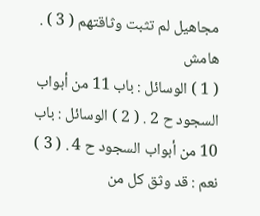مجاهيل لم تثبت وثاقتهم ( 3 ) .
هامش
( 1 ) الوسائل : باب 11 من أبواب السجود ح 2 . ( 2 ) الوسائل : باب 10 من أبواب السجود ح 4 . ( 3 ) نعم : قد وثق كل من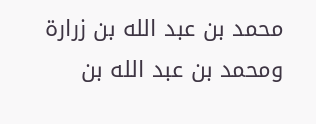محمد بن عبد الله بن زرارة ومحمد بن عبد الله بن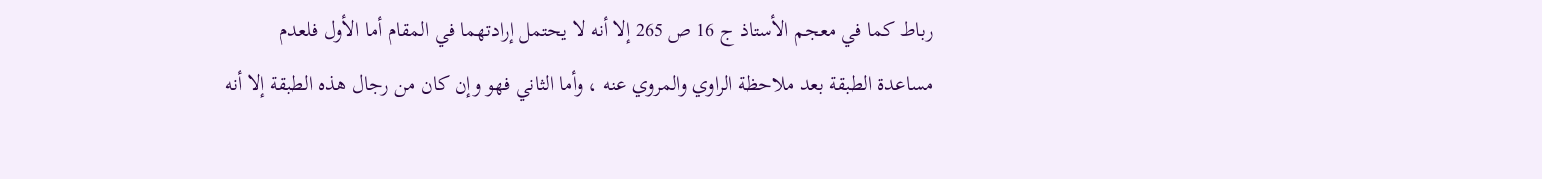رباط كما في معجم الأستاذ ج 16 ص 265 إلا أنه لا يحتمل إرادتهما في المقام أما الأول فلعدم مساعدة الطبقة بعد ملاحظة الراوي والمروي عنه ، وأما الثاني فهو وإن كان من رجال هذه الطبقة إلا أنه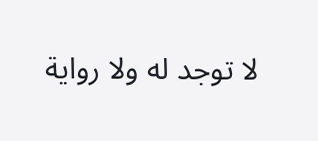لا توجد له ولا رواية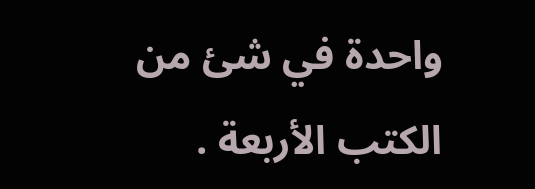واحدة في شئ من الكتب الأربعة .